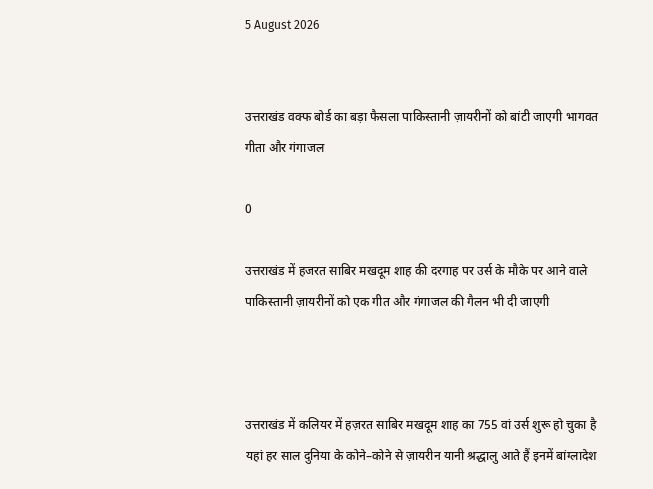5 August 2026


उत्तराखंड वक्फ बोर्ड का बड़ा फैसला पाकिस्तानी ज़ायरीनों को बांटी जाएगी भागवत गीता और गंगाजल

0

उत्तराखंड में हजरत साबिर मखदूम शाह की दरगाह पर उर्स के मौके पर आने वाले पाकिस्तानी ज़ायरीनों को एक गीत और गंगाजल की गैलन भी दी जाएगी



उत्तराखंड में कलियर में हज़रत साबिर मखदूम शाह का 755 वां उर्स शुरू हो चुका है यहां हर साल दुनिया के कोने–कोने से ज़ायरीन यानी श्रद्धालु आते हैं इनमें बांग्लादेश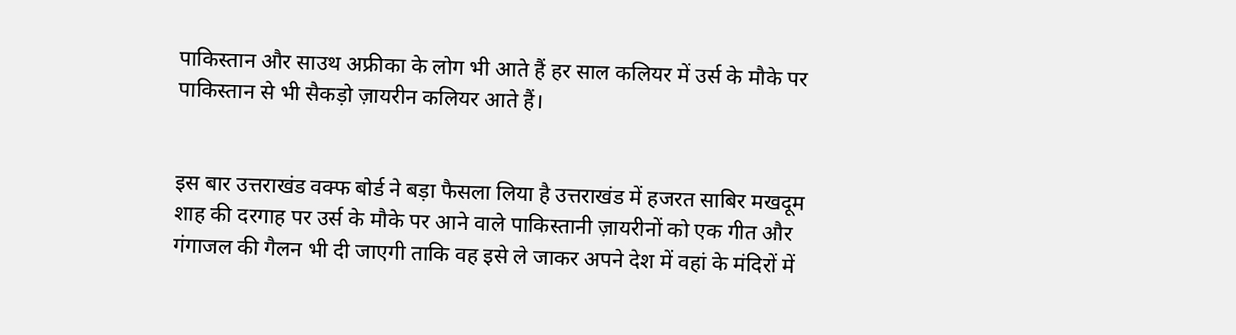पाकिस्तान और साउथ अफ्रीका के लोग भी आते हैं हर साल कलियर में उर्स के मौके पर पाकिस्तान से भी सैकड़ो ज़ायरीन कलियर आते हैं।


इस बार उत्तराखंड वक्फ बोर्ड ने बड़ा फैसला लिया है उत्तराखंड में हजरत साबिर मखदूम शाह की दरगाह पर उर्स के मौके पर आने वाले पाकिस्तानी ज़ायरीनों को एक गीत और गंगाजल की गैलन भी दी जाएगी ताकि वह इसे ले जाकर अपने देश में वहां के मंदिरों में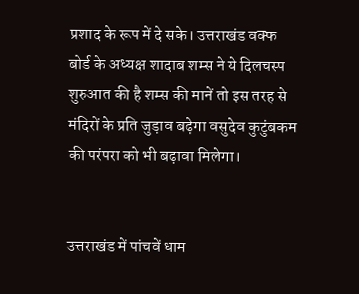प्रशाद के रूप में दे सके। उत्तराखंड वक्फ बोर्ड के अध्यक्ष शादाब शम्स ने ये दिलचस्प शुरुआत की है शम्स की मानें तो इस तरह से मंदिरों के प्रति जुड़ाव बढ़ेगा वसुदेव कुटुंबकम की परंपरा को भी बढ़ावा मिलेगा।


उत्तराखंड में पांचवें धाम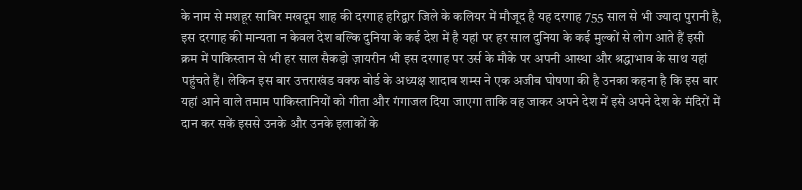के नाम से मशहूर साबिर मखदूम शाह की दरगाह हरिद्वार जिले के कलियर में मौजूद है यह दरगाह 755 साल से भी ज्यादा पुरानी है, इस दरगाह की मान्यता न केवल देश बल्कि दुनिया के कई देश में है यहां पर हर साल दुनिया के कई मुल्कों से लोग आते हैं इसी क्रम में पाकिस्तान से भी हर साल सैकड़ो ज़ायरीन भी इस दरगाह पर उर्स के मौके पर अपनी आस्था और श्रद्धाभाव के साथ यहां पहुंचते हैं। लेकिन इस बार उत्तराखंड वक्फ बोर्ड के अध्यक्ष शादाब शम्स ने एक अजीब घोषणा की है उनका कहना है कि इस बार यहां आने वाले तमाम पाकिस्तानियों को गीता और गंगाजल दिया जाएगा ताकि वह जाकर अपने देश में इसे अपने देश के मंदिरों में दान कर सकें इससे उनके और उनके इलाकों के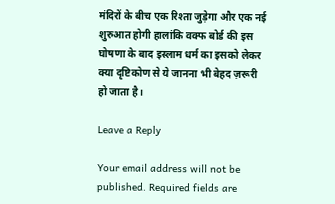मंदिरों के बीच एक रिश्ता जुड़ेगा और एक नई शुरुआत होगी हालांकि वक्फ बोर्ड की इस घोषणा के बाद इस्लाम धर्म का इसको लेकर क्या दृष्टिकोण से ये जानना भी बेहद ज़रूरी हो जाता है।

Leave a Reply

Your email address will not be published. Required fields are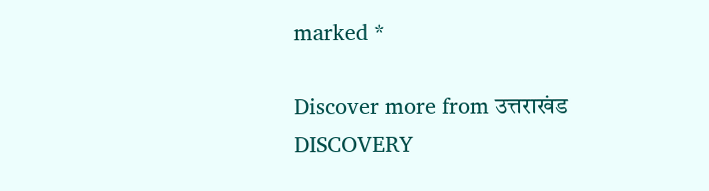marked *

Discover more from उत्तराखंड DISCOVERY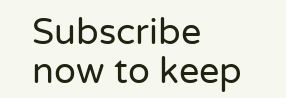Subscribe now to keep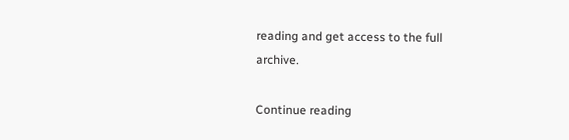reading and get access to the full archive.

Continue reading